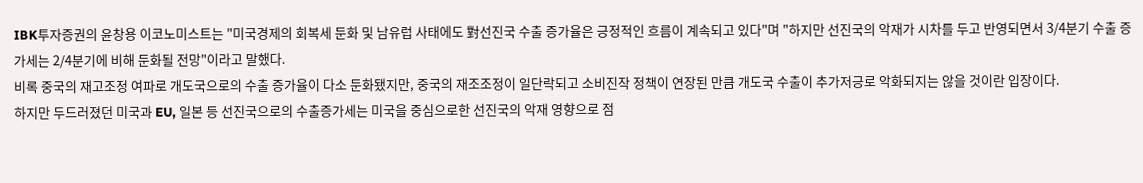IBK투자증권의 윤창용 이코노미스트는 "미국경제의 회복세 둔화 및 남유럽 사태에도 對선진국 수출 증가율은 긍정적인 흐름이 계속되고 있다"며 "하지만 선진국의 악재가 시차를 두고 반영되면서 3/4분기 수출 증가세는 2/4분기에 비해 둔화될 전망"이라고 말했다.
비록 중국의 재고조정 여파로 개도국으로의 수출 증가율이 다소 둔화됐지만, 중국의 재조조정이 일단락되고 소비진작 정책이 연장된 만큼 개도국 수출이 추가저긍로 악화되지는 않을 것이란 입장이다.
하지만 두드러졌던 미국과 EU, 일본 등 선진국으로의 수출증가세는 미국을 중심으로한 선진국의 악재 영향으로 점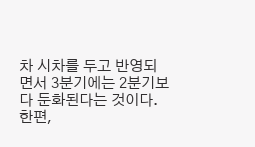차 시차를 두고 반영되면서 3분기에는 2분기보다 둔화된다는 것이다.
한편,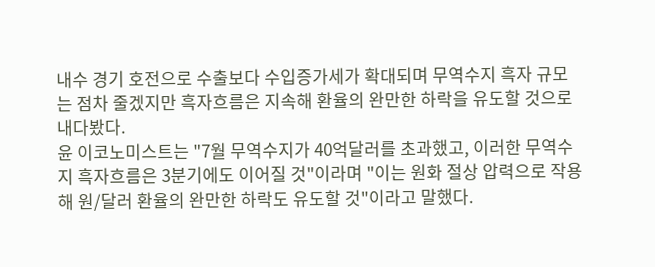내수 경기 호전으로 수출보다 수입증가세가 확대되며 무역수지 흑자 규모는 점차 줄겠지만 흑자흐름은 지속해 환율의 완만한 하락을 유도할 것으로 내다봤다.
윤 이코노미스트는 "7월 무역수지가 40억달러를 초과했고, 이러한 무역수지 흑자흐름은 3분기에도 이어질 것"이라며 "이는 원화 절상 압력으로 작용해 원/달러 환율의 완만한 하락도 유도할 것"이라고 말했다.